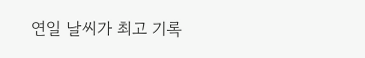연일 날씨가 최고 기록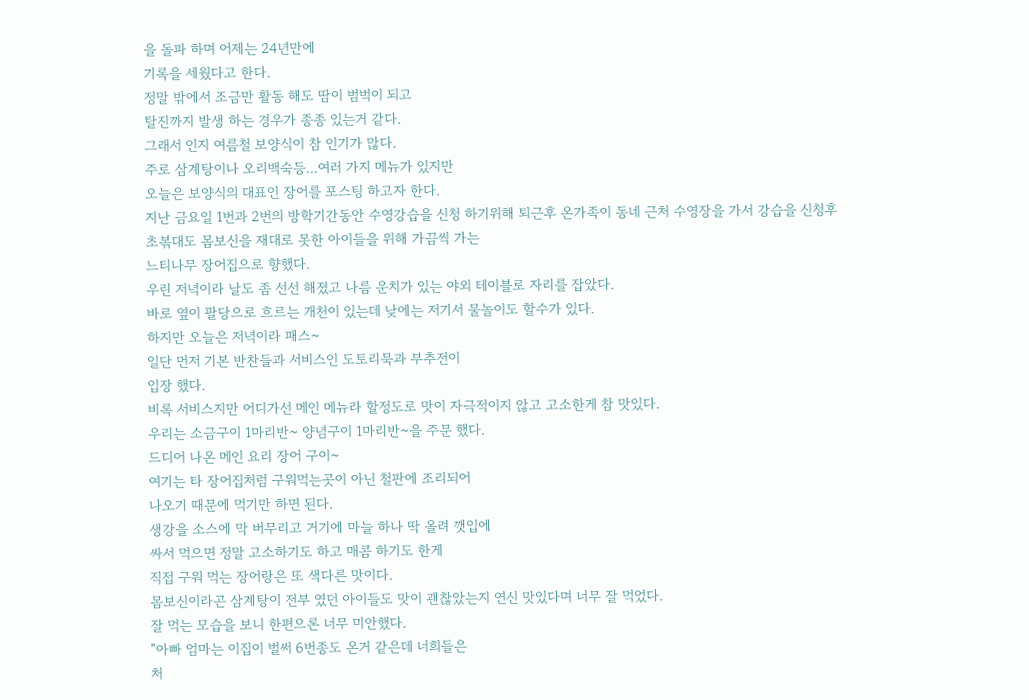을 돌파 하며 어제는 24년만에
기록을 세웠다고 한다.
정말 밖에서 조금만 활동 해도 땀이 범벅이 되고
탈진까지 발생 하는 경우가 종종 있는거 같다.
그래서 인지 여름철 보양식이 참 인기가 많다.
주로 삼계탕이나 오리백숙등...여러 가지 메뉴가 있지만
오늘은 보양식의 대표인 장어를 포스팅 하고자 한다.
지난 금요일 1번과 2번의 방학기간동안 수영강습을 신청 하기위해 퇴근후 온가족이 동네 근처 수영장을 가서 강습을 신청후
초볶대도 몸보신을 재대로 못한 아이들을 위해 가끔씩 가는
느티나무 장어집으로 향했다.
우린 저녁이라 날도 좀 선선 해졌고 나름 운치가 있는 야외 테이블로 자리를 잡았다.
바로 옆이 팔당으로 흐르는 개천이 있는데 낮에는 저기서 물놀이도 할수가 있다.
하지만 오늘은 저녁이라 패스~
일단 먼저 기본 반찬들과 서비스인 도토리묵과 부추전이
입장 했다.
비록 서비스지만 어디가선 메인 메뉴라 할정도로 맛이 자극적이지 않고 고소한게 참 맛있다.
우리는 소금구이 1마리반~ 양념구이 1마리반~을 주문 했다.
드디어 나온 메인 요리 장어 구이~
여기는 타 장어집처럼 구워먹는곳이 아닌 철판에 조리되어
나오기 때문에 먹기만 하면 된다.
생강을 소스에 막 버무리고 거기에 마늘 하나 딱 올려 깻입에
싸서 먹으면 정말 고소하기도 하고 매콤 하기도 한게
직접 구워 먹는 장어랑은 또 색다른 맛이다.
몸보신이라곤 삼계탕이 전부 였던 아이들도 맛이 괜찮았는지 연신 맛있다며 너무 잘 먹었다.
잘 먹는 모습을 보니 한편으론 너무 미안했다.
"아빠 엄마는 이집이 벌써 6번종도 온거 같은데 너희들은
처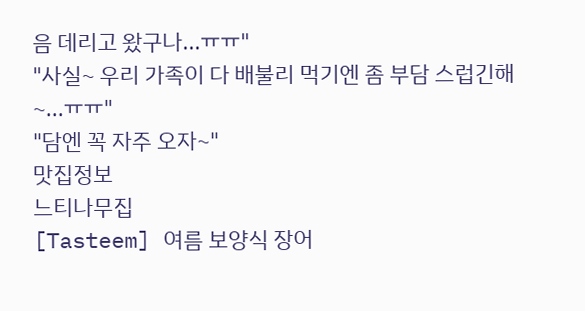음 데리고 왔구나...ㅠㅠ"
"사실~ 우리 가족이 다 배불리 먹기엔 좀 부담 스럽긴해~...ㅠㅠ"
"담엔 꼭 자주 오자~"
맛집정보
느티나무집
[Tasteem] 여름 보양식 장어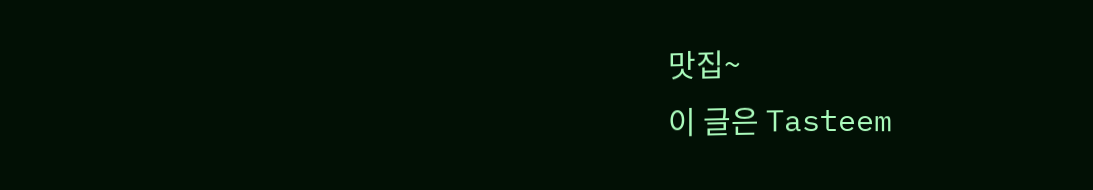맛집~
이 글은 Tasteem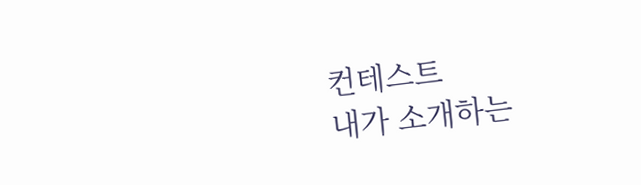컨테스트
내가 소개하는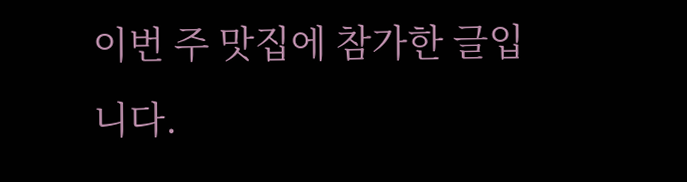이번 주 맛집에 참가한 글입니다.